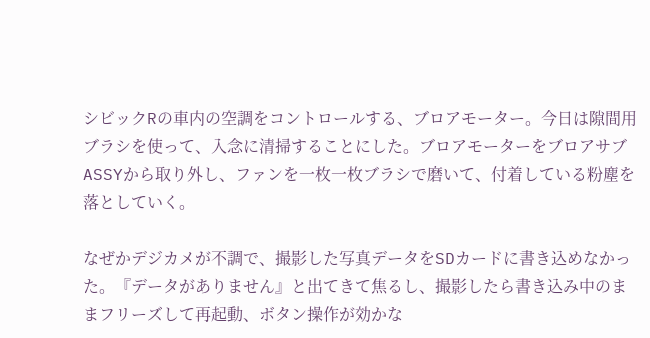シビックRの車内の空調をコントロールする、ブロアモーター。今日は隙間用ブラシを使って、入念に清掃することにした。ブロアモーターをブロアサブASSYから取り外し、ファンを一枚一枚ブラシで磨いて、付着している粉塵を落としていく。

なぜかデジカメが不調で、撮影した写真データをSDカードに書き込めなかった。『データがありません』と出てきて焦るし、撮影したら書き込み中のままフリーズして再起動、ボタン操作が効かな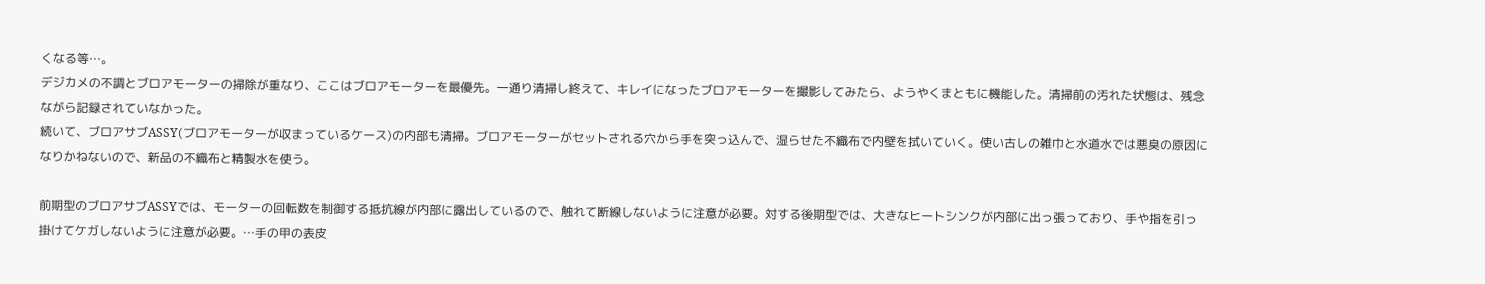くなる等…。
デジカメの不調とブロアモーターの掃除が重なり、ここはブロアモーターを最優先。一通り清掃し終えて、キレイになったブロアモーターを撮影してみたら、ようやくまともに機能した。清掃前の汚れた状態は、残念ながら記録されていなかった。
続いて、ブロアサブASSY(ブロアモーターが収まっているケース)の内部も清掃。ブロアモーターがセットされる穴から手を突っ込んで、湿らせた不織布で内壁を拭いていく。使い古しの雑巾と水道水では悪臭の原因になりかねないので、新品の不織布と精製水を使う。

前期型のブロアサブASSYでは、モーターの回転数を制御する抵抗線が内部に露出しているので、触れて断線しないように注意が必要。対する後期型では、大きなヒートシンクが内部に出っ張っており、手や指を引っ掛けてケガしないように注意が必要。…手の甲の表皮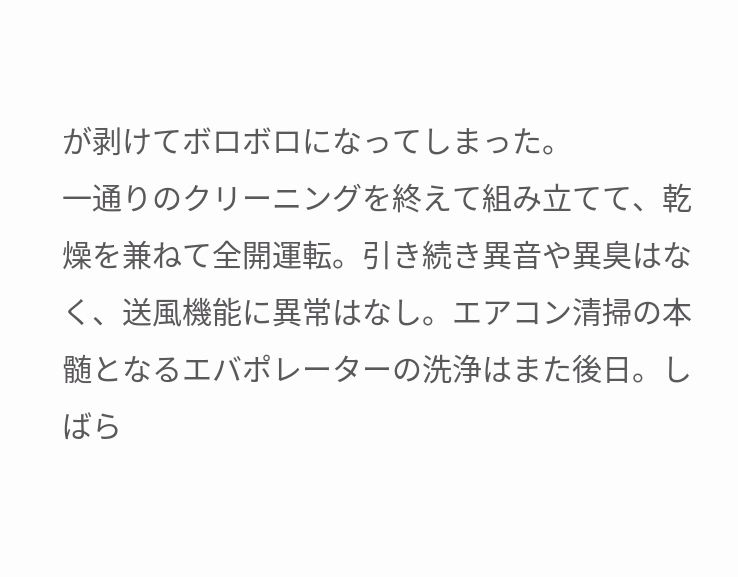が剥けてボロボロになってしまった。
一通りのクリーニングを終えて組み立てて、乾燥を兼ねて全開運転。引き続き異音や異臭はなく、送風機能に異常はなし。エアコン清掃の本髄となるエバポレーターの洗浄はまた後日。しばら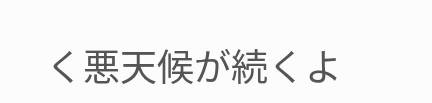く悪天候が続くよ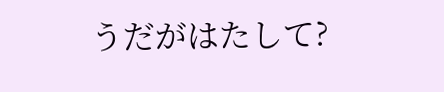うだがはたして?